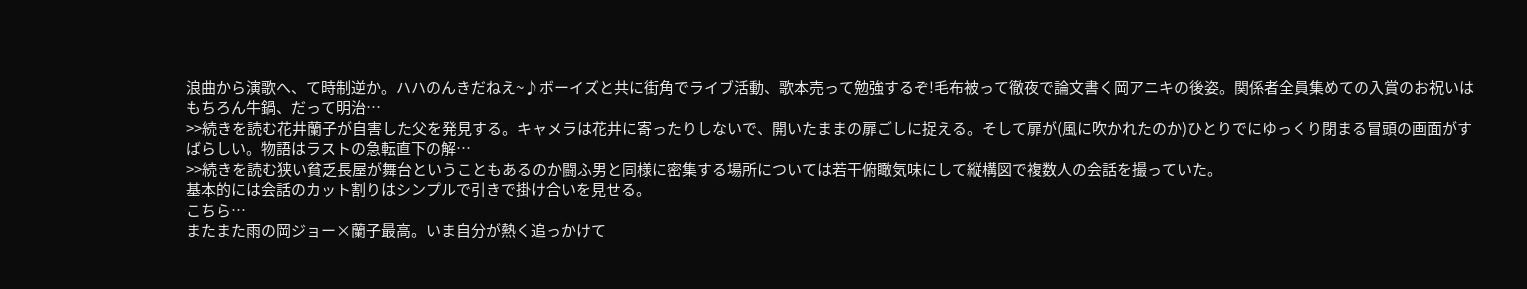浪曲から演歌へ、て時制逆か。ハハのんきだねえ~♪ボーイズと共に街角でライブ活動、歌本売って勉強するぞ!毛布被って徹夜で論文書く岡アニキの後姿。関係者全員集めての入賞のお祝いはもちろん牛鍋、だって明治…
>>続きを読む花井蘭子が自害した父を発見する。キャメラは花井に寄ったりしないで、開いたままの扉ごしに捉える。そして扉が(風に吹かれたのか)ひとりでにゆっくり閉まる冒頭の画面がすばらしい。物語はラストの急転直下の解…
>>続きを読む狭い貧乏長屋が舞台ということもあるのか闘ふ男と同様に密集する場所については若干俯瞰気味にして縦構図で複数人の会話を撮っていた。
基本的には会話のカット割りはシンプルで引きで掛け合いを見せる。
こちら…
またまた雨の岡ジョー×蘭子最高。いま自分が熱く追っかけて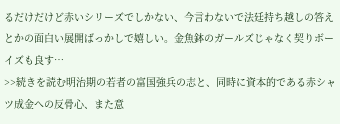るだけだけど赤いシリーズでしかない、今言わないで法廷持ち越しの答えとかの面白い展開ばっかしで嬉しい。金魚鉢のガールズじゃなく契りボーイズも良す…
>>続きを読む明治期の若者の富国強兵の志と、同時に資本的である赤シャツ成金への反骨心、また意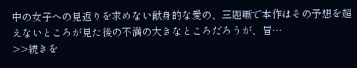中の女子への見返りを求めない献身的な愛の、三題噺で本作はその予想を超えないところが見た後の不満の大きなところだろうが、冒…
>>続きを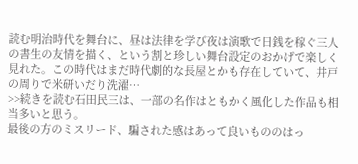読む明治時代を舞台に、昼は法律を学び夜は演歌で日銭を稼ぐ三人の書生の友情を描く、という割と珍しい舞台設定のおかげで楽しく見れた。この時代はまだ時代劇的な長屋とかも存在していて、井戸の周りで米研いだり洗濯…
>>続きを読む石田民三は、一部の名作はともかく風化した作品も相当多いと思う。
最後の方のミスリード、騙された感はあって良いもののはっ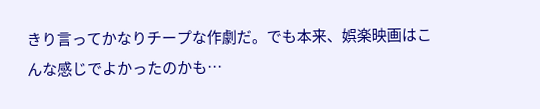きり言ってかなりチープな作劇だ。でも本来、娯楽映画はこんな感じでよかったのかも…